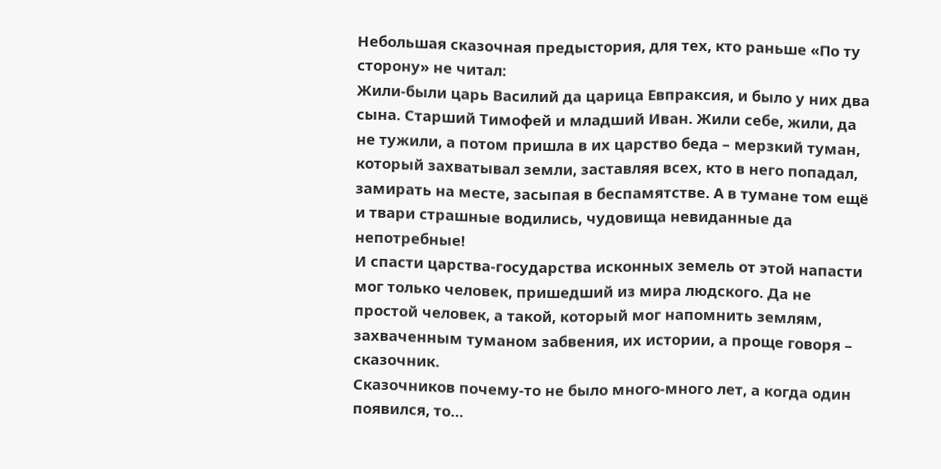Небольшая сказочная предыстория, для тех, кто раньше «По ту сторону» не читал:
Жили-были царь Василий да царица Евпраксия, и было у них два сына. Старший Тимофей и младший Иван. Жили себе, жили, да не тужили, а потом пришла в их царство беда – мерзкий туман, который захватывал земли, заставляя всех, кто в него попадал, замирать на месте, засыпая в беспамятстве. А в тумане том ещё и твари страшные водились, чудовища невиданные да непотребные!
И спасти царства-государства исконных земель от этой напасти мог только человек, пришедший из мира людского. Да не простой человек, а такой, который мог напомнить землям, захваченным туманом забвения, их истории, а проще говоря – сказочник.
Сказочников почему-то не было много-много лет, а когда один появился, то…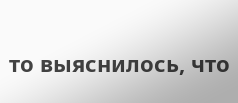то выяснилось, что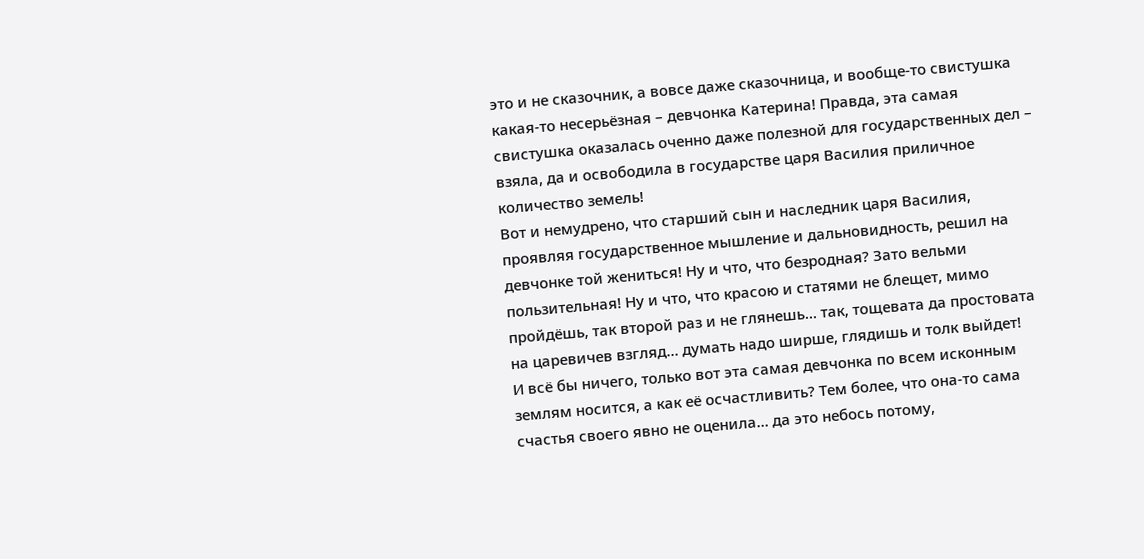это и не сказочник, а вовсе даже сказочница, и вообще-то свистушка какая-то несерьёзная – девчонка Катерина! Правда, эта самая свистушка оказалась оченно даже полезной для государственных дел – взяла, да и освободила в государстве царя Василия приличное количество земель!
Вот и немудрено, что старший сын и наследник царя Василия, проявляя государственное мышление и дальновидность, решил на девчонке той жениться! Ну и что, что безродная? Зато вельми пользительная! Ну и что, что красою и статями не блещет, мимо пройдёшь, так второй раз и не глянешь… так, тощевата да простовата на царевичев взгляд… думать надо ширше, глядишь и толк выйдет!
И всё бы ничего, только вот эта самая девчонка по всем исконным землям носится, а как её осчастливить? Тем более, что она-то сама счастья своего явно не оценила… да это небось потому,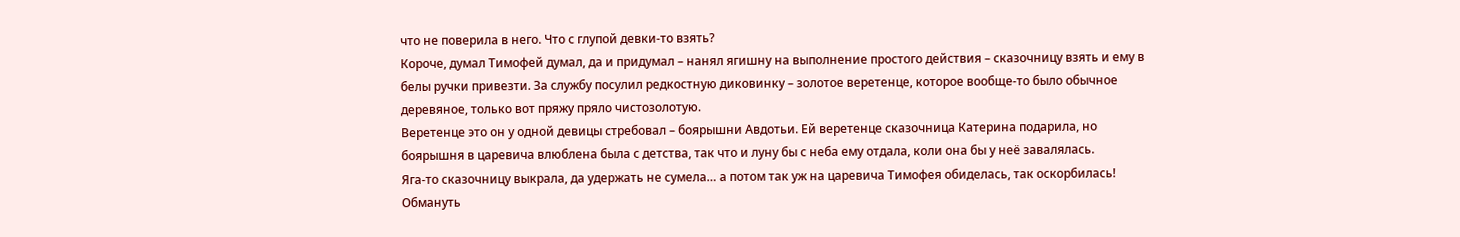что не поверила в него. Что с глупой девки-то взять?
Короче, думал Тимофей думал, да и придумал – нанял ягишну на выполнение простого действия – сказочницу взять и ему в белы ручки привезти. За службу посулил редкостную диковинку – золотое веретенце, которое вообще-то было обычное деревяное, только вот пряжу пряло чистозолотую.
Веретенце это он у одной девицы стребовал – боярышни Авдотьи. Ей веретенце сказочница Катерина подарила, но боярышня в царевича влюблена была с детства, так что и луну бы с неба ему отдала, коли она бы у неё завалялась.
Яга-то сказочницу выкрала, да удержать не сумела… а потом так уж на царевича Тимофея обиделась, так оскорбилась! Обмануть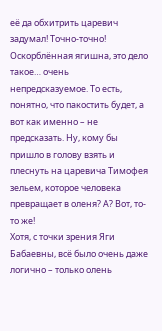её да обхитрить царевич задумал! Точно-точно!
Оскорблённая ягишна, это дело такое… очень непредсказуемое. То есть, понятно, что пакостить будет, а вот как именно – не предсказать. Ну, кому бы пришло в голову взять и плеснуть на царевича Тимофея зельем, которое человека превращает в оленя? А? Вот, то-то же!
Хотя, с точки зрения Яги Бабаевны, всё было очень даже логично – только олень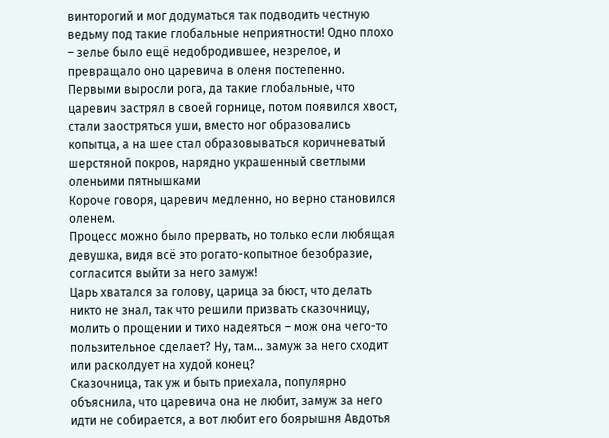винторогий и мог додуматься так подводить честную ведьму под такие глобальные неприятности! Одно плохо – зелье было ещё недобродившее, незрелое, и превращало оно царевича в оленя постепенно.
Первыми выросли рога, да такие глобальные, что царевич застрял в своей горнице, потом появился хвост, стали заостряться уши, вместо ног образовались копытца, а на шее стал образовываться коричневатый шерстяной покров, нарядно украшенный светлыми оленьими пятнышками
Короче говоря, царевич медленно, но верно становился оленем.
Процесс можно было прервать, но только если любящая девушка, видя всё это рогато-копытное безобразие, согласится выйти за него замуж!
Царь хватался за голову, царица за бюст, что делать никто не знал, так что решили призвать сказочницу, молить о прощении и тихо надеяться – мож она чего-то пользительное сделает? Ну, там… замуж за него сходит или расколдует на худой конец?
Сказочница, так уж и быть приехала, популярно объяснила, что царевича она не любит, замуж за него идти не собирается, а вот любит его боярышня Авдотья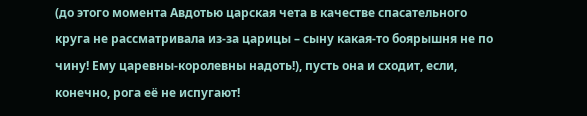(до этого момента Авдотью царская чета в качестве спасательного круга не рассматривала из-за царицы – сыну какая-то боярышня не по чину! Ему царевны-королевны надоть!), пусть она и сходит, если, конечно, рога её не испугают!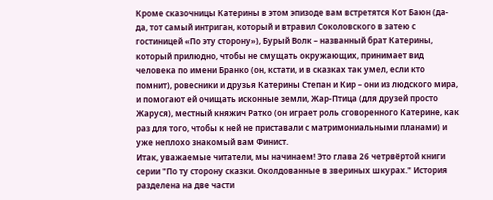Кроме сказочницы Катерины в этом эпизоде вам встретятся Кот Баюн (да-да, тот самый интриган, который и втравил Соколовского в затею с гостиницей «По эту сторону»), Бурый Волк – названный брат Катерины, который прилюдно, чтобы не смущать окружающих, принимает вид человека по имени Бранко (он, кстати, и в сказках так умел, если кто помнит), ровесники и друзья Катерины Степан и Кир – они из людского мира, и помогают ей очищать исконные земли, Жар-Птица (для друзей просто Жаруся), местный княжич Ратко (он играет роль сговоренного Катерине, как раз для того, чтобы к ней не приставали с матримониальными планами) и уже неплохо знакомый вам Финист.
Итак, уважаемые читатели, мы начинаем! Это глава 26 четрвёртой книги серии "По ту сторону сказки. Околдованные в звериных шкурах." История разделена на две части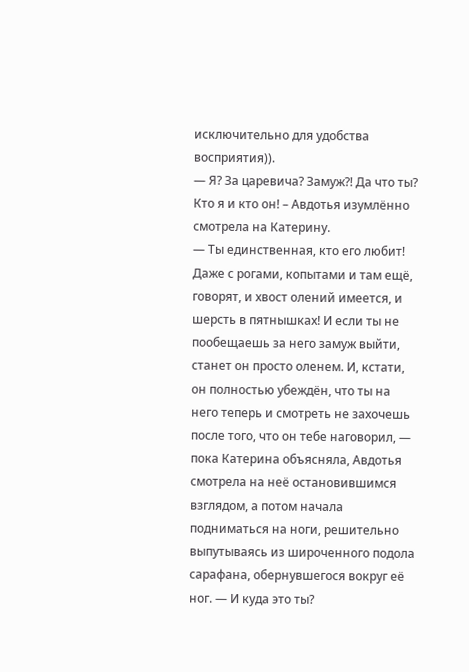исключительно для удобства восприятия)).
— Я? За царевича? Замуж?! Да что ты? Кто я и кто он! – Авдотья изумлённо смотрела на Катерину.
— Ты единственная, кто его любит! Даже с рогами, копытами и там ещё, говорят, и хвост олений имеется, и шерсть в пятнышках! И если ты не пообещаешь за него замуж выйти, станет он просто оленем. И, кстати, он полностью убеждён, что ты на него теперь и смотреть не захочешь после того, что он тебе наговорил, — пока Катерина объясняла, Авдотья смотрела на неё остановившимся взглядом, а потом начала подниматься на ноги, решительно выпутываясь из широченного подола сарафана, обернувшегося вокруг её ног. — И куда это ты?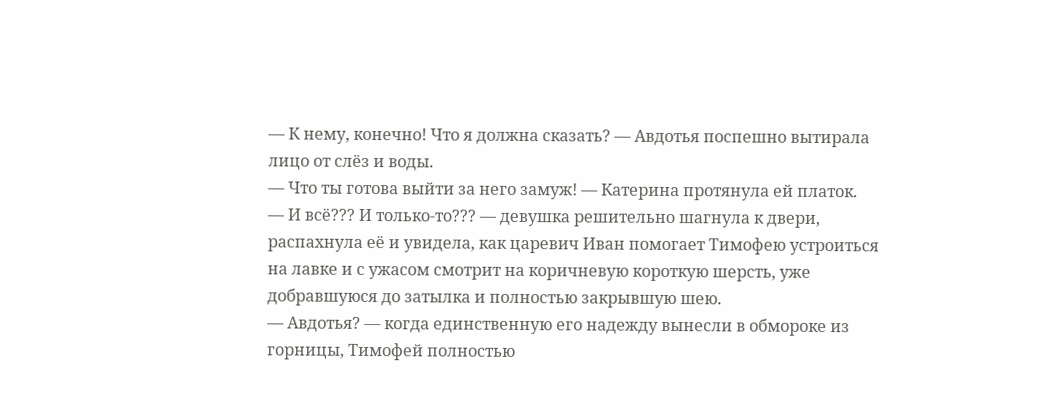— К нему, конечно! Что я должна сказать? — Авдотья поспешно вытирала лицо от слёз и воды.
— Что ты готова выйти за него замуж! — Катерина протянула ей платок.
— И всё??? И только-то??? — девушка решительно шагнула к двери, распахнула её и увидела, как царевич Иван помогает Тимофею устроиться на лавке и с ужасом смотрит на коричневую короткую шерсть, уже добравшуюся до затылка и полностью закрывшую шею.
— Авдотья? — когда единственную его надежду вынесли в обмороке из горницы, Тимофей полностью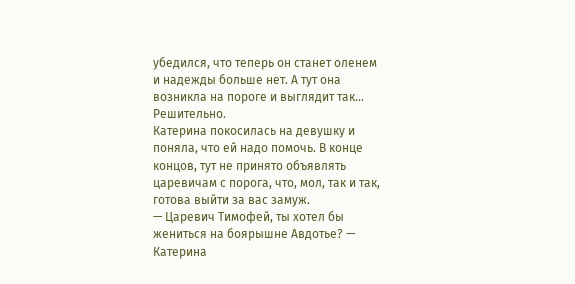убедился, что теперь он станет оленем и надежды больше нет. А тут она возникла на пороге и выглядит так… Решительно.
Катерина покосилась на девушку и поняла, что ей надо помочь. В конце концов, тут не принято объявлять царевичам с порога, что, мол, так и так, готова выйти за вас замуж.
— Царевич Тимофей, ты хотел бы жениться на боярышне Авдотье? — Катерина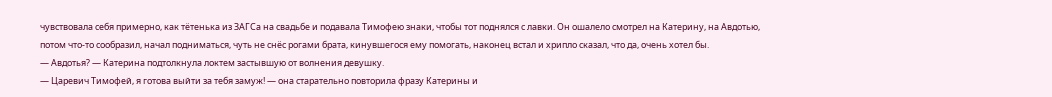чувствовала себя примерно, как тётенька из ЗАГСа на свадьбе и подавала Тимофею знаки, чтобы тот поднялся с лавки. Он ошалело смотрел на Катерину, на Авдотью, потом что-то сообразил, начал подниматься, чуть не снёс рогами брата, кинувшегося ему помогать, наконец встал и хрипло сказал, что да, очень хотел бы.
— Авдотья? — Катерина подтолкнула локтем застывшую от волнения девушку.
— Царевич Тимофей, я готова выйти за тебя замуж! — она старательно повторила фразу Катерины и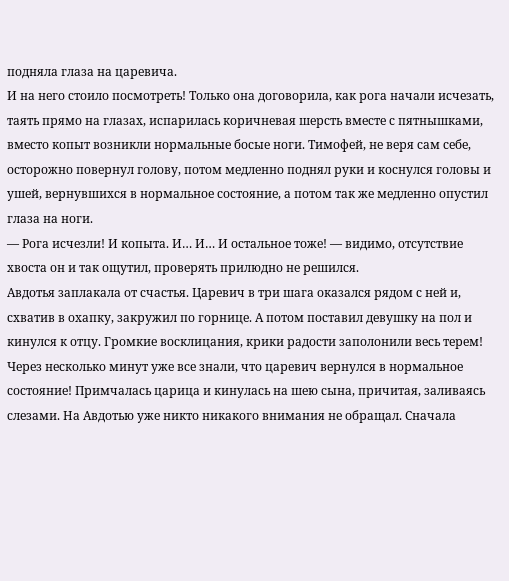подняла глаза на царевича.
И на него стоило посмотреть! Только она договорила, как рога начали исчезать, таять прямо на глазах, испарилась коричневая шерсть вместе с пятнышками, вместо копыт возникли нормальные босые ноги. Тимофей, не веря сам себе, осторожно повернул голову, потом медленно поднял руки и коснулся головы и ушей, вернувшихся в нормальное состояние, а потом так же медленно опустил глаза на ноги.
— Рога исчезли! И копыта. И… И… И остальное тоже! — видимо, отсутствие хвоста он и так ощутил, проверять прилюдно не решился.
Авдотья заплакала от счастья. Царевич в три шага оказался рядом с ней и, схватив в охапку, закружил по горнице. А потом поставил девушку на пол и кинулся к отцу. Громкие восклицания, крики радости заполонили весь терем! Через несколько минут уже все знали, что царевич вернулся в нормальное состояние! Примчалась царица и кинулась на шею сына, причитая, заливаясь слезами. На Авдотью уже никто никакого внимания не обращал. Сначала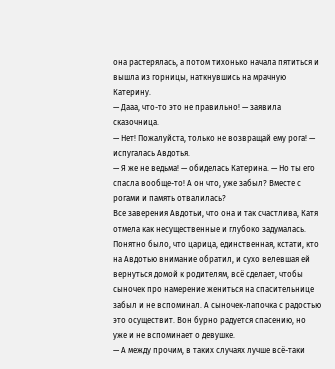она растерялась, а потом тихонько начала пятиться и вышла из горницы, наткнувшись на мрачную Катерину.
— Дааа, что-то это не правильно! — заявила сказочница.
— Нет! Пожалуйста, только не возвращай ему рога! — испугалась Авдотья.
— Я же не ведьма! — обиделась Катерина. — Но ты его спасла вообще-то! А он что, уже забыл? Вместе с рогами и память отвалилась?
Все заверения Авдотьи, что она и так счастлива, Катя отмела как несущественные и глубоко задумалась. Понятно было, что царица, единственная, кстати, кто на Авдотью внимание обратил, и сухо велевшая ей вернуться домой к родителям, всё сделает, чтобы сыночек про намерение жениться на спасительнице забыл и не вспоминал. А сыночек-лапочка с радостью это осуществит. Вон бурно радуется спасению, но уже и не вспоминает о девушке.
— А между прочим, в таких случаях лучше всё-таки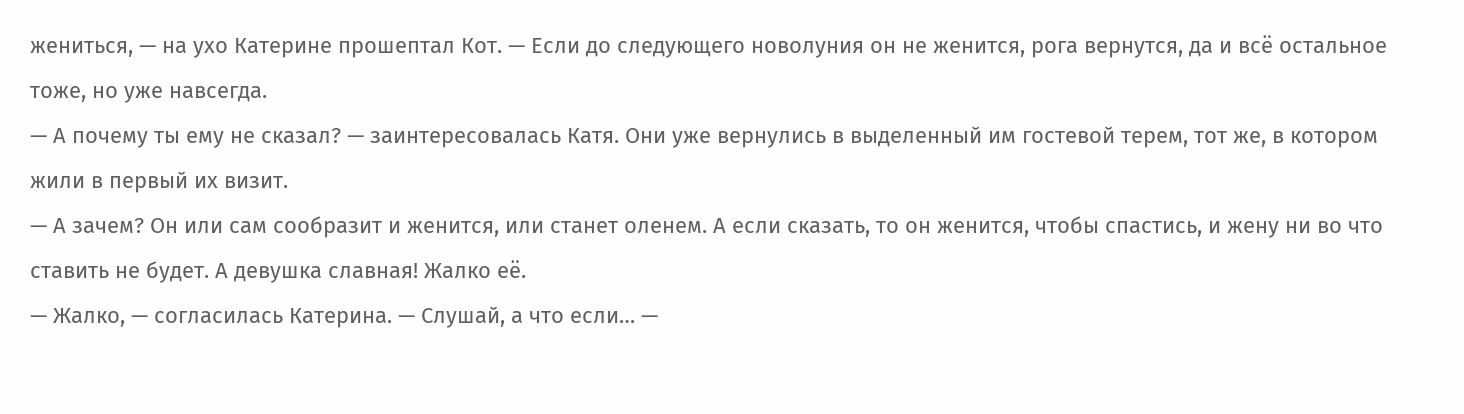жениться, — на ухо Катерине прошептал Кот. — Если до следующего новолуния он не женится, рога вернутся, да и всё остальное тоже, но уже навсегда.
— А почему ты ему не сказал? — заинтересовалась Катя. Они уже вернулись в выделенный им гостевой терем, тот же, в котором жили в первый их визит.
— А зачем? Он или сам сообразит и женится, или станет оленем. А если сказать, то он женится, чтобы спастись, и жену ни во что ставить не будет. А девушка славная! Жалко её.
— Жалко, — согласилась Катерина. — Слушай, а что если… —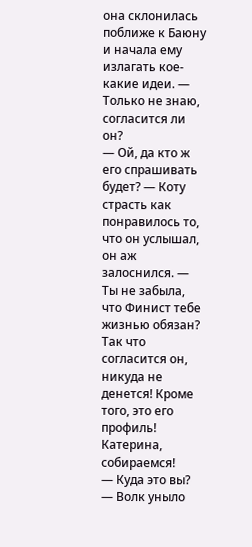она склонилась поближе к Баюну и начала ему излагать кое-какие идеи. — Только не знаю, согласится ли он?
— Ой, да кто ж его спрашивать будет? — Коту страсть как понравилось то, что он услышал, он аж залоснился. — Ты не забыла, что Финист тебе жизнью обязан? Так что согласится он, никуда не денется! Кроме того, это его профиль! Катерина, собираемся!
— Куда это вы? — Волк уныло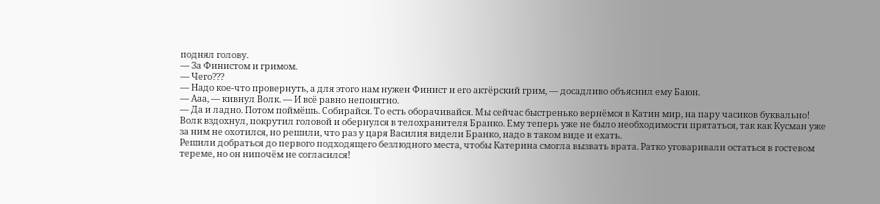поднял голову.
— За Финистом и гримом.
— Чего???
— Надо кое-что провернуть, а для этого нам нужен Финист и его актёрский грим, — досадливо объяснил ему Баюн.
— Ааа, — кивнул Волк. — И всё равно непонятно.
— Да и ладно. Потом поймёшь. Собирайся. То есть оборачивайся. Мы сейчас быстренько вернёмся в Катин мир, на пару часиков буквально!
Волк вздохнул, покрутил головой и обернулся в телохранителя Бранко. Ему теперь уже не было необходимости прятаться, так как Кусман уже за ним не охотился, но решили, что раз у царя Василия видели Бранко, надо в таком виде и ехать.
Решили добраться до первого подходящего безлюдного места, чтобы Катерина смогла вызвать врата. Ратко уговаривали остаться в гостевом тереме, но он нипочём не согласился!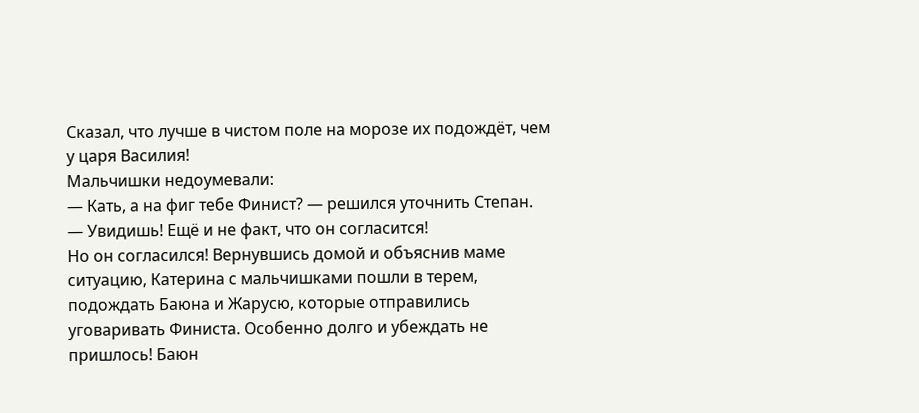Сказал, что лучше в чистом поле на морозе их подождёт, чем у царя Василия!
Мальчишки недоумевали:
— Кать, а на фиг тебе Финист? — решился уточнить Степан.
— Увидишь! Ещё и не факт, что он согласится!
Но он согласился! Вернувшись домой и объяснив маме ситуацию, Катерина с мальчишками пошли в терем, подождать Баюна и Жарусю, которые отправились уговаривать Финиста. Особенно долго и убеждать не пришлось! Баюн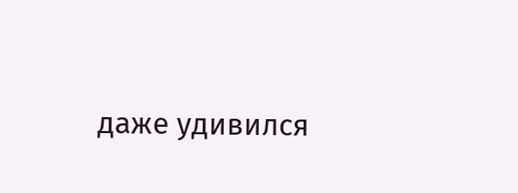даже удивился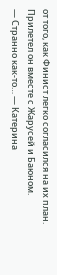от того, как Финист легко согласился на их план. Прилетел он вместе с Жарусей и Баюном.
— Странно как-то… — Катерина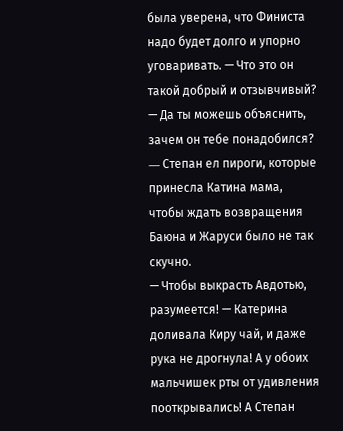была уверена, что Финиста надо будет долго и упорно уговаривать. — Что это он такой добрый и отзывчивый?
— Да ты можешь объяснить, зачем он тебе понадобился? — Cтепан ел пироги, которые принесла Катина мама, чтобы ждать возвращения Баюна и Жаруси было не так скучно.
— Чтобы выкрасть Авдотью, разумеется! — Катерина доливала Киру чай, и даже рука не дрогнула! А у обоих мальчишек рты от удивления пооткрывались! А Степан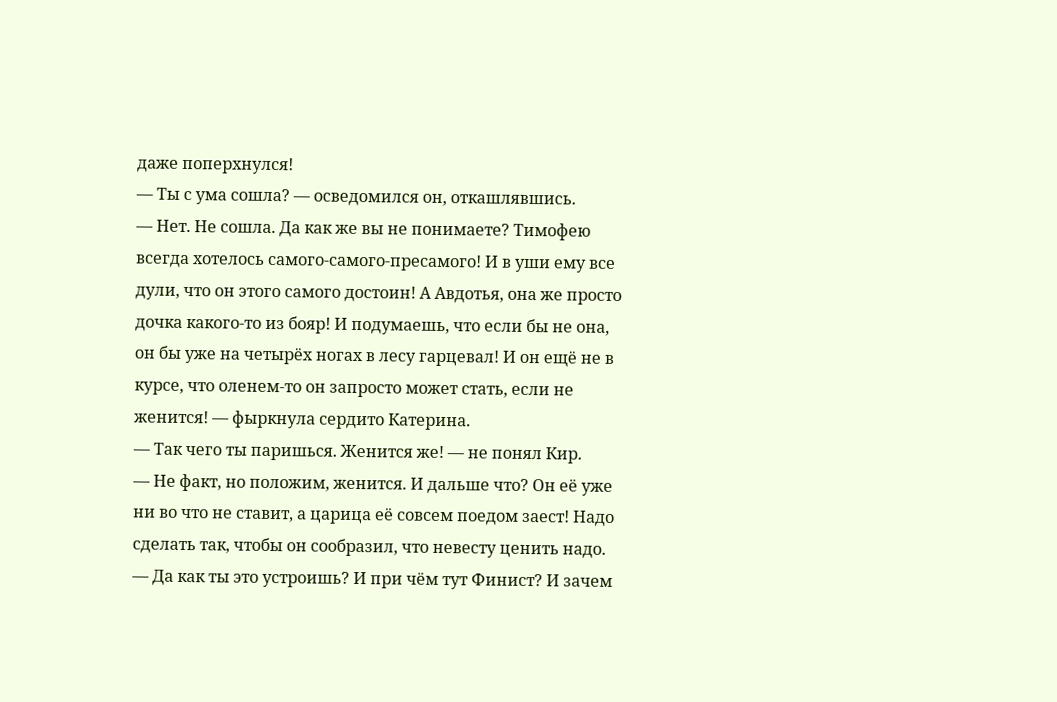даже поперхнулся!
— Ты с ума сошла? — осведомился он, откашлявшись.
— Нет. Не сошла. Да как же вы не понимаете? Тимофею всегда хотелось самого-самого-пресамого! И в уши ему все дули, что он этого самого достоин! А Авдотья, она же просто дочка какого-то из бояр! И подумаешь, что если бы не она, он бы уже на четырёх ногах в лесу гарцевал! И он ещё не в курсе, что оленем-то он запросто может стать, если не женится! — фыркнула сердито Катерина.
— Так чего ты паришься. Женится же! — не понял Кир.
— Не факт, но положим, женится. И дальше что? Он её уже ни во что не ставит, а царица её совсем поедом заест! Надо сделать так, чтобы он сообразил, что невесту ценить надо.
— Да как ты это устроишь? И при чём тут Финист? И зачем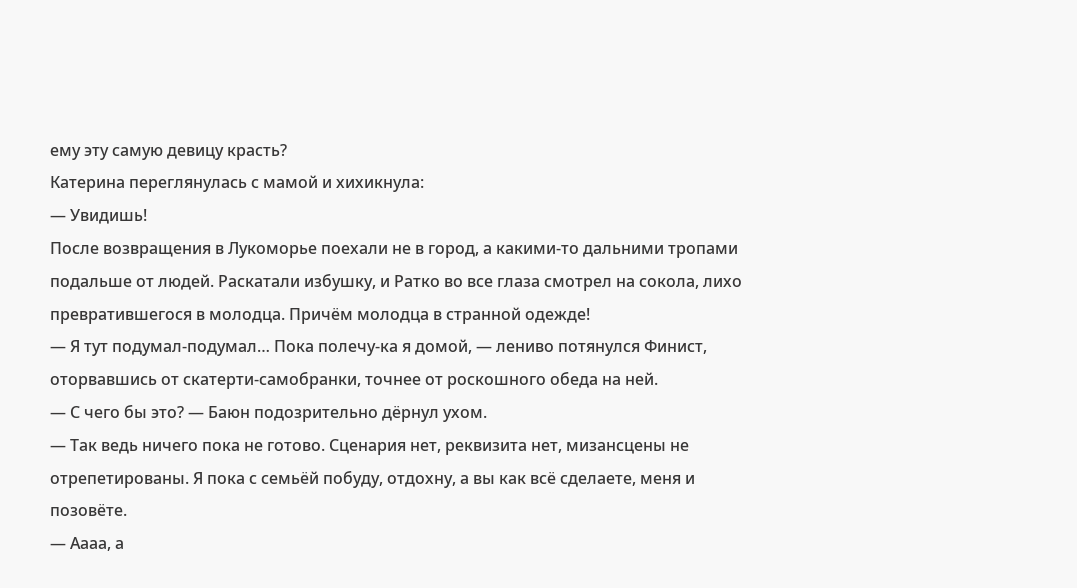ему эту самую девицу красть?
Катерина переглянулась с мамой и хихикнула:
— Увидишь!
После возвращения в Лукоморье поехали не в город, а какими-то дальними тропами подальше от людей. Раскатали избушку, и Ратко во все глаза смотрел на сокола, лихо превратившегося в молодца. Причём молодца в странной одежде!
— Я тут подумал-подумал… Пока полечу-ка я домой, — лениво потянулся Финист, оторвавшись от скатерти-самобранки, точнее от роскошного обеда на ней.
— С чего бы это? — Баюн подозрительно дёрнул ухом.
— Так ведь ничего пока не готово. Сценария нет, реквизита нет, мизансцены не отрепетированы. Я пока с семьёй побуду, отдохну, а вы как всё сделаете, меня и позовёте.
— Аааа, а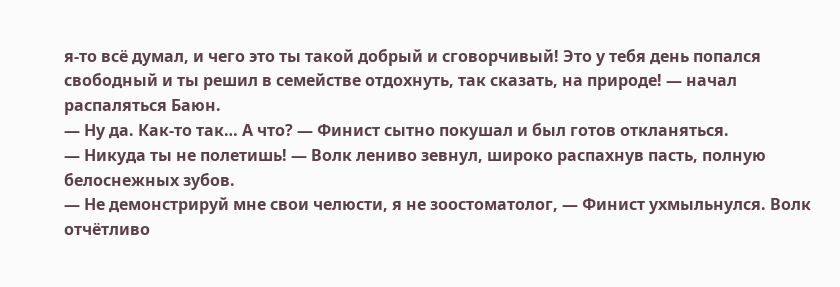я-то всё думал, и чего это ты такой добрый и сговорчивый! Это у тебя день попался свободный и ты решил в семействе отдохнуть, так сказать, на природе! — начал распаляться Баюн.
— Ну да. Как-то так… А что? — Финист сытно покушал и был готов откланяться.
— Никуда ты не полетишь! — Волк лениво зевнул, широко распахнув пасть, полную белоснежных зубов.
— Не демонстрируй мне свои челюсти, я не зоостоматолог, — Финист ухмыльнулся. Волк отчётливо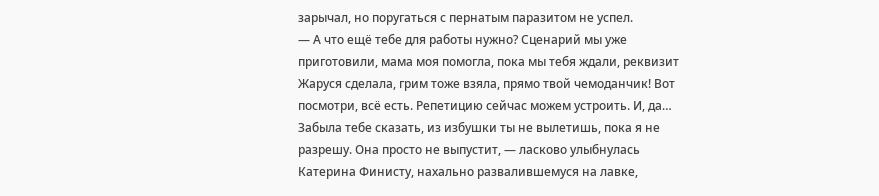зарычал, но поругаться с пернатым паразитом не успел.
— А что ещё тебе для работы нужно? Сценарий мы уже приготовили, мама моя помогла, пока мы тебя ждали, реквизит Жаруся сделала, грим тоже взяла, прямо твой чемоданчик! Вот посмотри, всё есть. Репетицию сейчас можем устроить. И, да… Забыла тебе сказать, из избушки ты не вылетишь, пока я не разрешу. Она просто не выпустит, — ласково улыбнулась Катерина Финисту, нахально развалившемуся на лавке,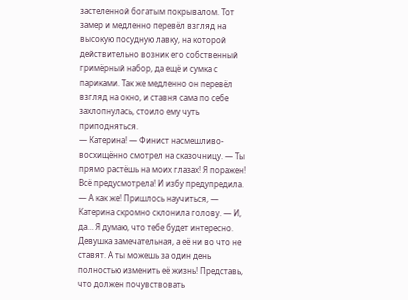застеленной богатым покрывалом. Тот замер и медленно перевёл взгляд на высокую посудную лавку, на которой действительно возник его собственный гримёрный набор, да ещё и сумка с париками. Так же медленно он перевёл взгляд на окно, и ставня сама по себе захлопнулась, стоило ему чуть приподняться.
— Катерина! — Финист насмешливо-восхищённо смотрел на сказочницу. — Ты прямо растёшь на моих глазах! Я поражен! Всё предусмотрела! И избу предупредила.
— А как же! Пришлось научиться, — Катерина скромно склонила голову. — И, да… Я думаю, что тебе будет интересно. Девушка замечательная, а её ни во что не ставят. А ты можешь за один день полностью изменить её жизнь! Представь, что должен почувствовать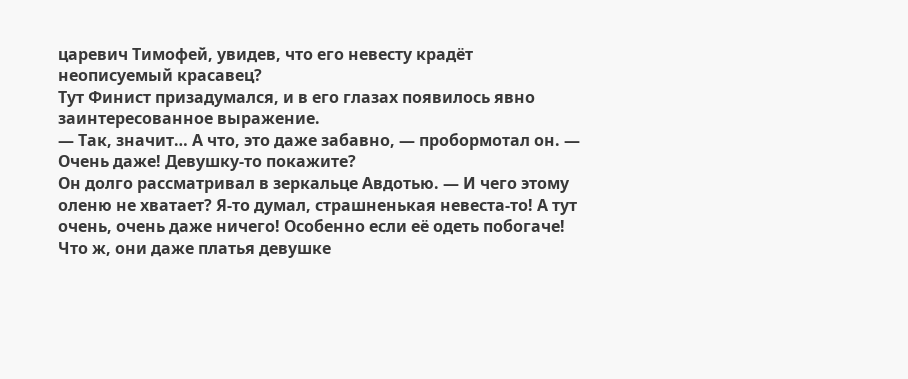царевич Тимофей, увидев, что его невесту крадёт неописуемый красавец?
Тут Финист призадумался, и в его глазах появилось явно заинтересованное выражение.
— Так, значит… А что, это даже забавно, — пробормотал он. — Очень даже! Девушку-то покажите?
Он долго рассматривал в зеркальце Авдотью. — И чего этому оленю не хватает? Я-то думал, страшненькая невеста-то! А тут очень, очень даже ничего! Особенно если её одеть побогаче! Что ж, они даже платья девушке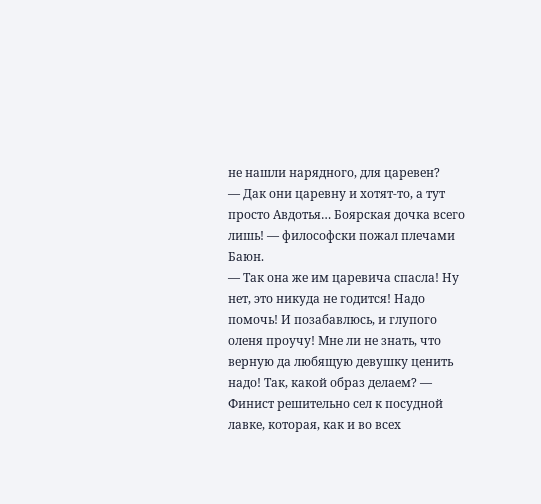не нашли нарядного, для царевен?
— Дак они царевну и хотят-то, а тут просто Авдотья… Боярская дочка всего лишь! — философски пожал плечами Баюн.
— Так она же им царевича спасла! Ну нет, это никуда не годится! Надо помочь! И позабавлюсь, и глупого оленя проучу! Мне ли не знать, что верную да любящую девушку ценить надо! Так, какой образ делаем? — Финист решительно сел к посудной лавке, которая, как и во всех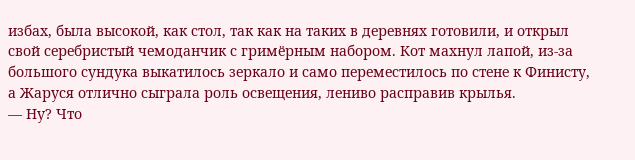избах, была высокой, как стол, так как на таких в деревнях готовили, и открыл свой серебристый чемоданчик с гримёрным набором. Кот махнул лапой, из-за большого сундука выкатилось зеркало и само переместилось по стене к Финисту, а Жаруся отлично сыграла роль освещения, лениво расправив крылья.
— Ну? Что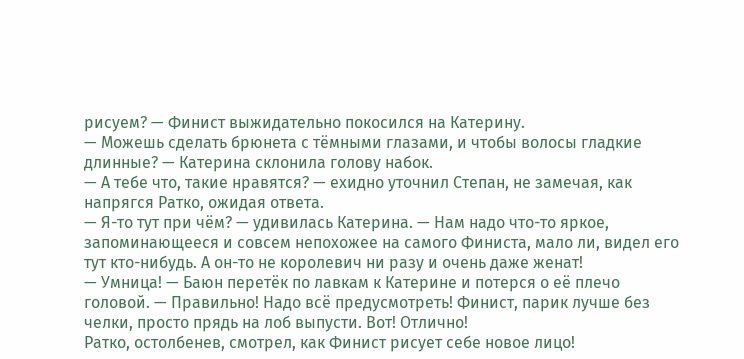рисуем? — Финист выжидательно покосился на Катерину.
— Можешь сделать брюнета с тёмными глазами, и чтобы волосы гладкие длинные? — Катерина склонила голову набок.
— А тебе что, такие нравятся? — ехидно уточнил Степан, не замечая, как напрягся Ратко, ожидая ответа.
— Я-то тут при чём? — удивилась Катерина. — Нам надо что-то яркое, запоминающееся и совсем непохожее на самого Финиста, мало ли, видел его тут кто-нибудь. А он-то не королевич ни разу и очень даже женат!
— Умница! — Баюн перетёк по лавкам к Катерине и потерся о её плечо головой. — Правильно! Надо всё предусмотреть! Финист, парик лучше без челки, просто прядь на лоб выпусти. Вот! Отлично!
Ратко, остолбенев, смотрел, как Финист рисует себе новое лицо!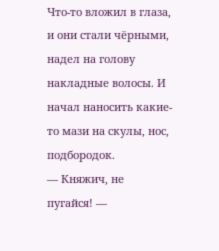Что-то вложил в глаза, и они стали чёрными, надел на голову накладные волосы. И начал наносить какие-то мази на скулы, нос, подбородок.
— Княжич, не пугайся! —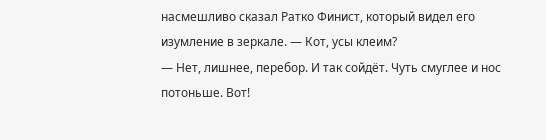насмешливо сказал Ратко Финист, который видел его изумление в зеркале. — Кот, усы клеим?
— Нет, лишнее, перебор. И так сойдёт. Чуть смуглее и нос потоньше. Вот!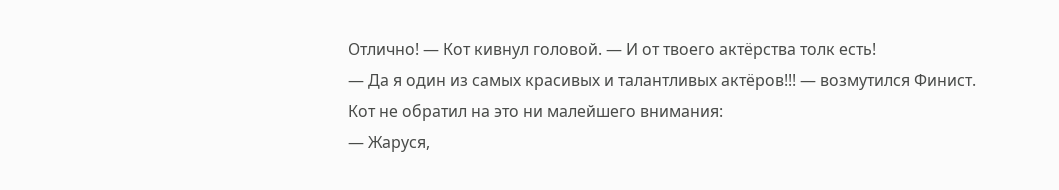Отлично! — Кот кивнул головой. — И от твоего актёрства толк есть!
— Да я один из самых красивых и талантливых актёров!!! — возмутился Финист.
Кот не обратил на это ни малейшего внимания:
— Жаруся,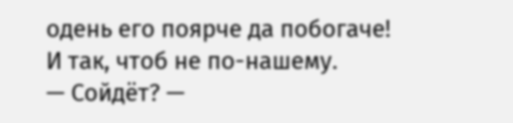одень его поярче да побогаче! И так, чтоб не по-нашему.
— Сойдёт? —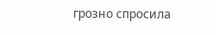грозно спросила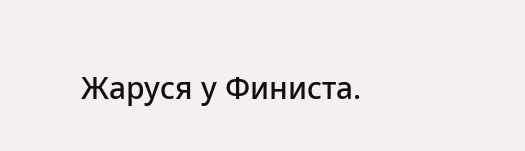Жаруся у Финиста.